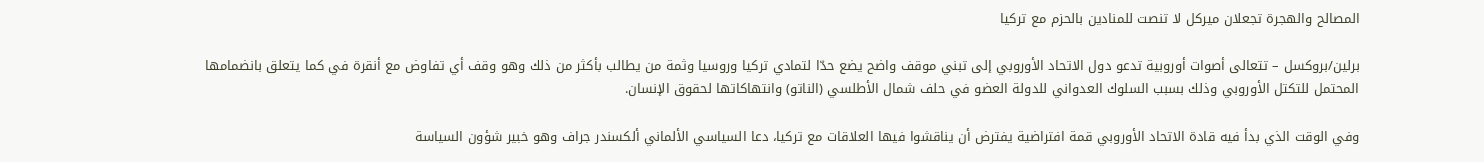المصالح والهجرة تجعلان ميركل لا تنصت للمنادين بالحزم مع تركيا

برلين/بروكسل – تتعالى أصوات أوروبية تدعو دول الاتحاد الأوروبي إلى تبني موقف واضح يضع حدّا لتمادي تركيا وروسيا وثمة من يطالب بأكثر من ذلك وهو وقف أي تفاوض مع أنقرة في كما يتعلق بانضمامها المحتمل للتكتل الأوروبي وذلك بسبب السلوك العدواني للدولة العضو في حلف شمال الأطلسي (الناتو) وانتهاكاتها لحقوق الإنسان.

وفي الوقت الذي بدأ فيه قادة الاتحاد الأوروبي قمة افتراضية يفترض أن يناقشوا فيها العلاقات مع تركيا، دعا السياسي الألماني ألكسندر جراف وهو خبير شؤون السياسة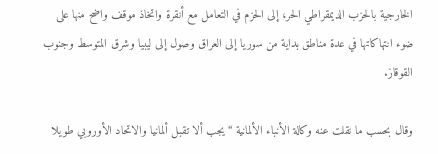الخارجية بالحزب الديمقراطي الحر، إلى الحزم في التعامل مع أنقرة واتخاذ موقف واضح منها على ضوء انتهاكاتها في عدة مناطق بداية من سوريا إلى العراق وصول إلى ليبيا وشرق المتوسط وجنوب القوقاز.

وقال بحسب ما نقلت عنه وكالة الأنباء الألمانية “يجب ألا تقبل ألمانيا والاتحاد الأوروبي طويلا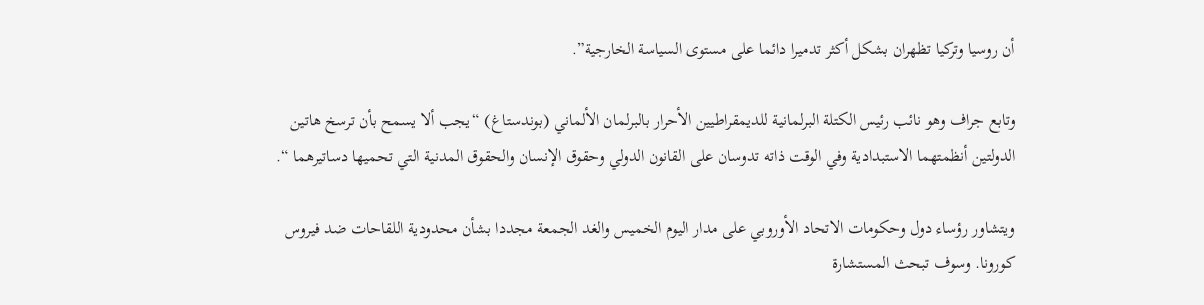أن روسيا وتركيا تظهران بشكل أكثر تدميرا دائما على مستوى السياسة الخارجية”.

وتابع جراف وهو نائب رئيس الكتلة البرلمانية للديمقراطيين الأحرار بالبرلمان الألماني (بوندستاغ) “يجب ألا يسمح بأن ترسخ هاتين الدولتين أنظمتهما الاستبدادية وفي الوقت ذاته تدوسان على القانون الدولي وحقوق الإنسان والحقوق المدنية التي تحميها دساتيرهما “.

ويتشاور رؤساء دول وحكومات الاتحاد الأوروبي على مدار اليوم الخميس والغد الجمعة مجددا بشأن محدودية اللقاحات ضد فيروس كورونا. وسوف تبحث المستشارة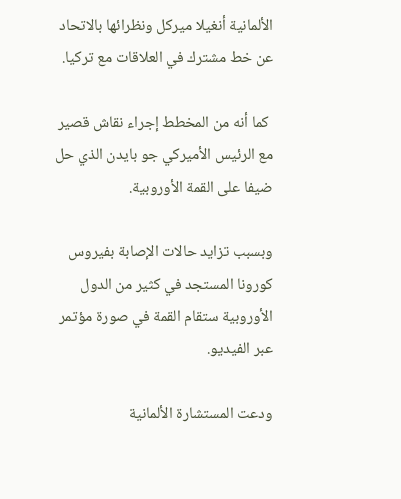الألمانية أنغيلا ميركل ونظرائها بالاتحاد عن خط مشترك في العلاقات مع تركيا.

 كما أنه من المخطط إجراء نقاش قصير مع الرئيس الأميركي جو بايدن الذي حل ضيفا على القمة الأوروبية.

وبسبب تزايد حالات الإصابة بفيروس كورونا المستجد في كثير من الدول الأوروبية ستقام القمة في صورة مؤتمر عبر الفيديو.

ودعت المستشارة الألمانية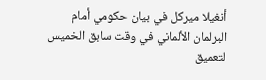أنغيلا ميركل في بيان حكومي أمام البرلمان الألماني في وقت سابق الخميس لتعميق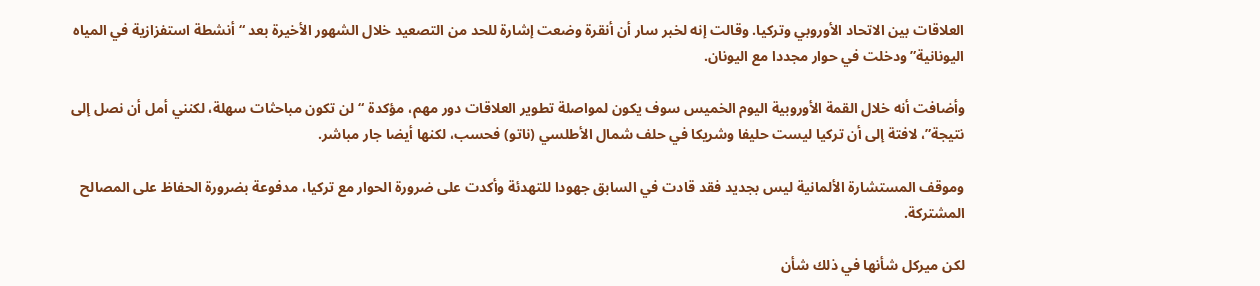العلاقات بين الاتحاد الأوروبي وتركيا. وقالت إنه لخبر سار أن أنقرة وضعت إشارة للحد من التصعيد خلال الشهور الأخيرة بعد “أنشطة استفزازية في المياه اليونانية” ودخلت في حوار مجددا مع اليونان.

وأضافت أنه خلال القمة الأوروبية اليوم الخميس سوف يكون لمواصلة تطوير العلاقات دور مهم، مؤكدة “لن تكون مباحثات سهلة، لكنني أمل أن نصل إلى نتيجة”، لافتة إلى أن تركيا ليست حليفا وشريكا في حلف شمال الأطلسي (ناتو) فحسب، لكنها أيضا جار مباشر.

وموقف المستشارة الألمانية ليس بجديد فقد قادت في السابق جهودا للتهدئة وأكدت على ضرورة الحوار مع تركيا، مدفوعة بضرورة الحفاظ على المصالح المشتركة.

لكن ميركل شأنها في ذلك شأن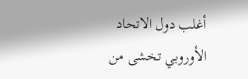أغلب دول الاتحاد الأوروبي تخشى من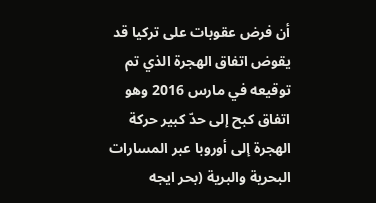أن فرض عقوبات على تركيا قد يقوض اتفاق الهجرة الذي تم توقيعه في مارس 2016 وهو اتفاق كبح إلى حدّ كبير حركة الهجرة إلى أوروبا عبر المسارات البحرية والبرية (بحر ايجه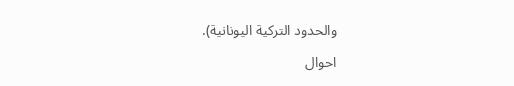والحدود التركية اليونانية).

احوال